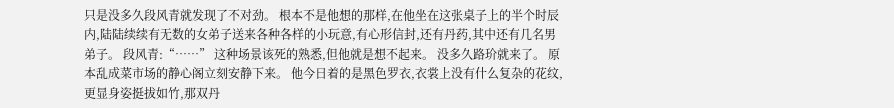只是没多久段风青就发现了不对劲。 根本不是他想的那样,在他坐在这张桌子上的半个时辰内,陆陆续续有无数的女弟子送来各种各样的小玩意,有心形信封,还有丹药,其中还有几名男弟子。 段风青:“……” 这种场景该死的熟悉,但他就是想不起来。 没多久路玠就来了。 原本乱成菜市场的静心阁立刻安静下来。 他今日着的是黑色罗衣,衣裳上没有什么复杂的花纹,更显身姿挺拔如竹,那双丹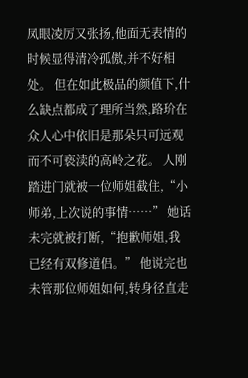凤眼凌厉又张扬,他面无表情的时候显得清冷孤傲,并不好相处。 但在如此极品的颜值下,什么缺点都成了理所当然,路玠在众人心中依旧是那朵只可远观而不可亵渎的高岭之花。 人刚踏进门就被一位师姐截住,“小师弟,上次说的事情……” 她话未完就被打断,“抱歉师姐,我已经有双修道侣。” 他说完也未管那位师姐如何,转身径直走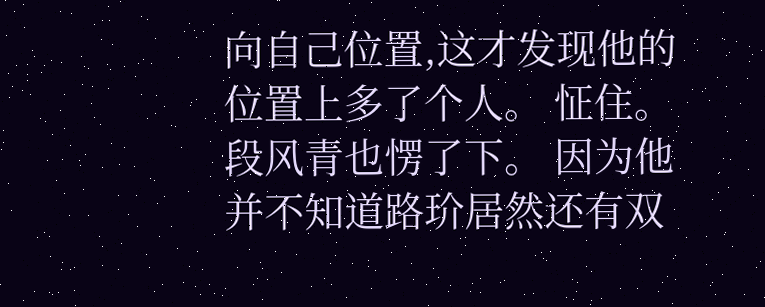向自己位置,这才发现他的位置上多了个人。 怔住。 段风青也愣了下。 因为他并不知道路玠居然还有双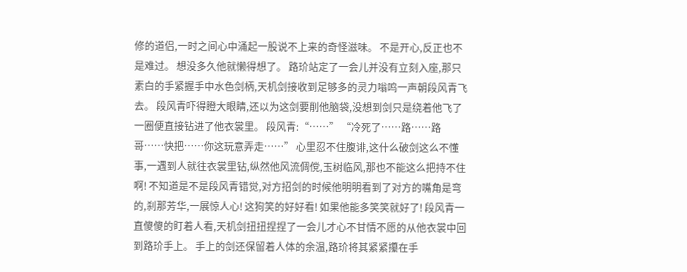修的道侣,一时之间心中涌起一股说不上来的奇怪滋味。 不是开心,反正也不是难过。 想没多久他就懒得想了。 路玠站定了一会儿并没有立刻入座,那只素白的手紧握手中水色剑柄,天机剑接收到足够多的灵力嗡鸣一声朝段风青飞去。 段风青吓得瞪大眼睛,还以为这剑要削他脑袋,没想到剑只是绕着他飞了一圈便直接钻进了他衣裳里。 段风青:“……” “冷死了……路……路哥……快把……你这玩意弄走……” 心里忍不住腹诽,这什么破剑这么不懂事,一遇到人就往衣裳里钻,纵然他风流倜傥,玉树临风,那也不能这么把持不住啊! 不知道是不是段风青错觉,对方招剑的时候他明明看到了对方的嘴角是弯的,刹那芳华,一展惊人心! 这狗笑的好好看! 如果他能多笑笑就好了! 段风青一直傻傻的盯着人看,天机剑扭扭捏捏了一会儿才心不甘情不愿的从他衣裳中回到路玠手上。 手上的剑还保留着人体的余温,路玠将其紧紧攥在手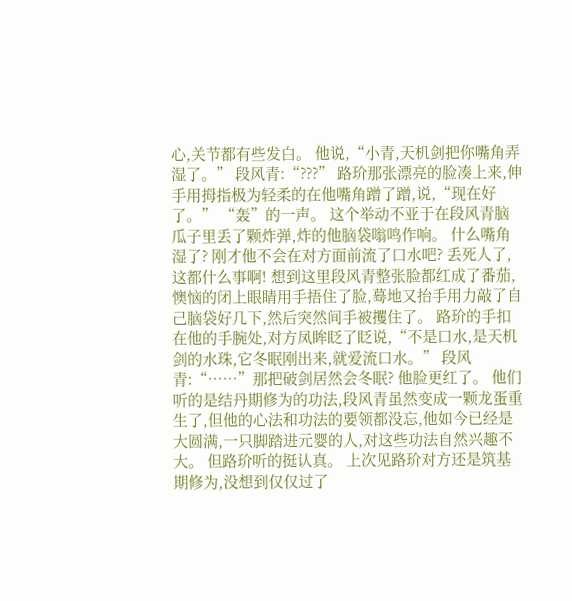心,关节都有些发白。 他说,“小青,天机剑把你嘴角弄湿了。” 段风青:“???” 路玠那张漂亮的脸凑上来,伸手用拇指极为轻柔的在他嘴角蹭了蹭,说,“现在好了。” “轰”的一声。 这个举动不亚于在段风青脑瓜子里丢了颗炸弹,炸的他脑袋嗡鸣作响。 什么嘴角湿了? 刚才他不会在对方面前流了口水吧? 丢死人了,这都什么事啊! 想到这里段风青整张脸都红成了番茄,懊恼的闭上眼睛用手捂住了脸,蓦地又抬手用力敲了自己脑袋好几下,然后突然间手被攫住了。 路玠的手扣在他的手腕处,对方凤眸眨了眨说,“不是口水,是天机剑的水珠,它冬眠刚出来,就爱流口水。” 段风青:“……”那把破剑居然会冬眠? 他脸更红了。 他们听的是结丹期修为的功法,段风青虽然变成一颗龙蛋重生了,但他的心法和功法的要领都没忘,他如今已经是大圆满,一只脚踏进元婴的人,对这些功法自然兴趣不大。 但路玠听的挺认真。 上次见路玠对方还是筑基期修为,没想到仅仅过了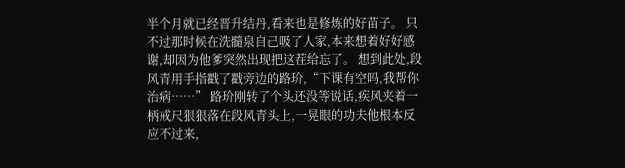半个月就已经晋升结丹,看来也是修炼的好苗子。 只不过那时候在洗髓泉自己吸了人家,本来想着好好感谢,却因为他爹突然出现把这茬给忘了。 想到此处,段风青用手指戳了戳旁边的路玠,“下课有空吗,我帮你治病……” 路玠刚转了个头还没等说话,疾风夹着一柄戒尺狠狠落在段风青头上,一晃眼的功夫他根本反应不过来,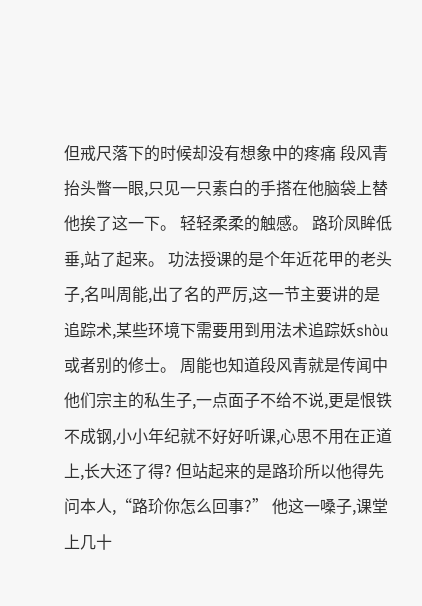但戒尺落下的时候却没有想象中的疼痛 段风青抬头瞥一眼,只见一只素白的手搭在他脑袋上替他挨了这一下。 轻轻柔柔的触感。 路玠凤眸低垂,站了起来。 功法授课的是个年近花甲的老头子,名叫周能,出了名的严厉,这一节主要讲的是追踪术,某些环境下需要用到用法术追踪妖shòu或者别的修士。 周能也知道段风青就是传闻中他们宗主的私生子,一点面子不给不说,更是恨铁不成钢,小小年纪就不好好听课,心思不用在正道上,长大还了得? 但站起来的是路玠所以他得先问本人,“路玠你怎么回事?” 他这一嗓子,课堂上几十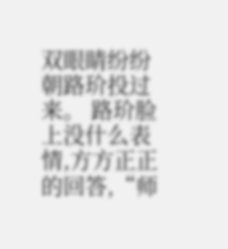双眼睛纷纷朝路玠投过来。 路玠脸上没什么表情,方方正正的回答,“师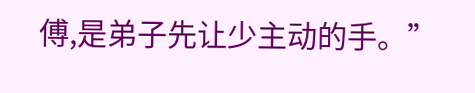傅,是弟子先让少主动的手。”